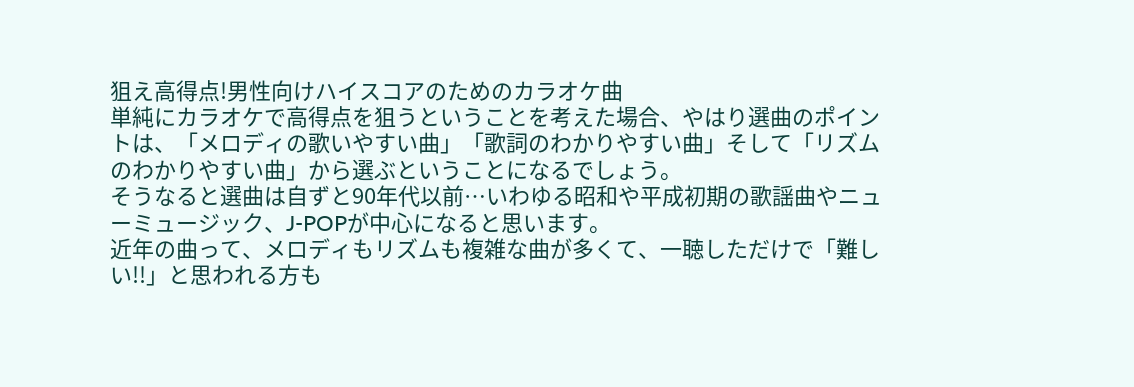狙え高得点!男性向けハイスコアのためのカラオケ曲
単純にカラオケで高得点を狙うということを考えた場合、やはり選曲のポイントは、「メロディの歌いやすい曲」「歌詞のわかりやすい曲」そして「リズムのわかりやすい曲」から選ぶということになるでしょう。
そうなると選曲は自ずと90年代以前…いわゆる昭和や平成初期の歌謡曲やニューミュージック、J-POPが中心になると思います。
近年の曲って、メロディもリズムも複雑な曲が多くて、一聴しただけで「難しい!!」と思われる方も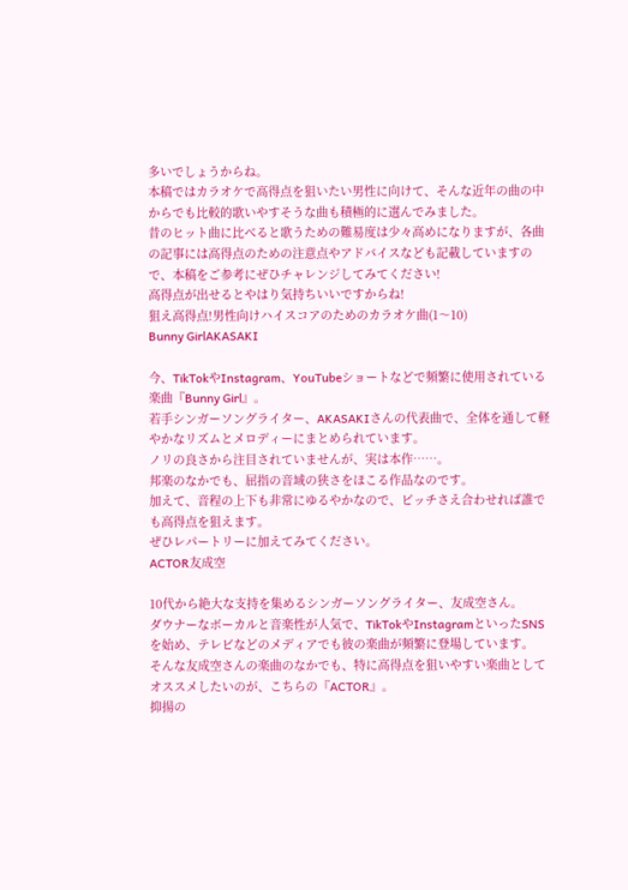多いでしょうからね。
本稿ではカラオケで高得点を狙いたい男性に向けて、そんな近年の曲の中からでも比較的歌いやすそうな曲も積極的に選んでみました。
昔のヒット曲に比べると歌うための難易度は少々高めになりますが、各曲の記事には高得点のための注意点やアドバイスなども記載していますので、本稿をご参考にぜひチャレンジしてみてください!
高得点が出せるとやはり気持ちいいですからね!
狙え高得点!男性向けハイスコアのためのカラオケ曲(1〜10)
Bunny GirlAKASAKI

今、TikTokやInstagram、YouTubeショートなどで頻繁に使用されている楽曲『Bunny Girl』。
若手シンガーソングライター、AKASAKIさんの代表曲で、全体を通して軽やかなリズムとメロディーにまとめられています。
ノリの良さから注目されていませんが、実は本作……。
邦楽のなかでも、屈指の音域の狭さをほこる作品なのです。
加えて、音程の上下も非常にゆるやかなので、ピッチさえ合わせれば誰でも高得点を狙えます。
ぜひレパートリーに加えてみてください。
ACTOR友成空

10代から絶大な支持を集めるシンガーソングライター、友成空さん。
ダウナーなボーカルと音楽性が人気で、TikTokやInstagramといったSNSを始め、テレビなどのメディアでも彼の楽曲が頻繁に登場しています。
そんな友成空さんの楽曲のなかでも、特に高得点を狙いやすい楽曲としてオススメしたいのが、こちらの『ACTOR』。
抑揚の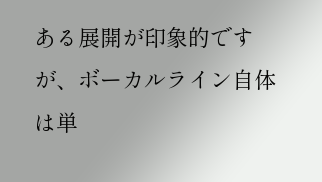ある展開が印象的ですが、ボーカルライン自体は単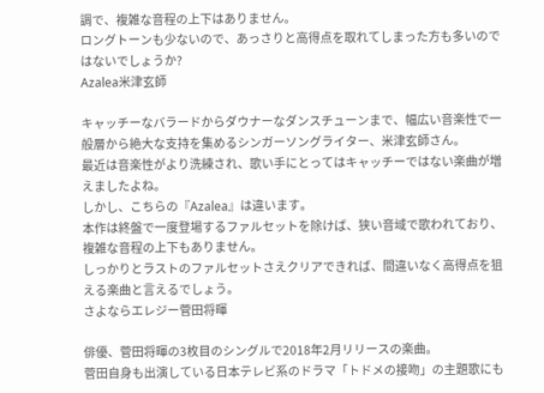調で、複雑な音程の上下はありません。
ロングトーンも少ないので、あっさりと高得点を取れてしまった方も多いのではないでしょうか?
Azalea米津玄師

キャッチーなバラードからダウナーなダンスチューンまで、幅広い音楽性で一般層から絶大な支持を集めるシンガーソングライター、米津玄師さん。
最近は音楽性がより洗練され、歌い手にとってはキャッチーではない楽曲が増えましたよね。
しかし、こちらの『Azalea』は違います。
本作は終盤で一度登場するファルセットを除けば、狭い音域で歌われており、複雑な音程の上下もありません。
しっかりとラストのファルセットさえクリアできれば、間違いなく高得点を狙える楽曲と言えるでしょう。
さよならエレジー菅田将暉

俳優、菅田将暉の3枚目のシングルで2018年2月リリースの楽曲。
菅田自身も出演している日本テレビ系のドラマ「トドメの接吻」の主題歌にも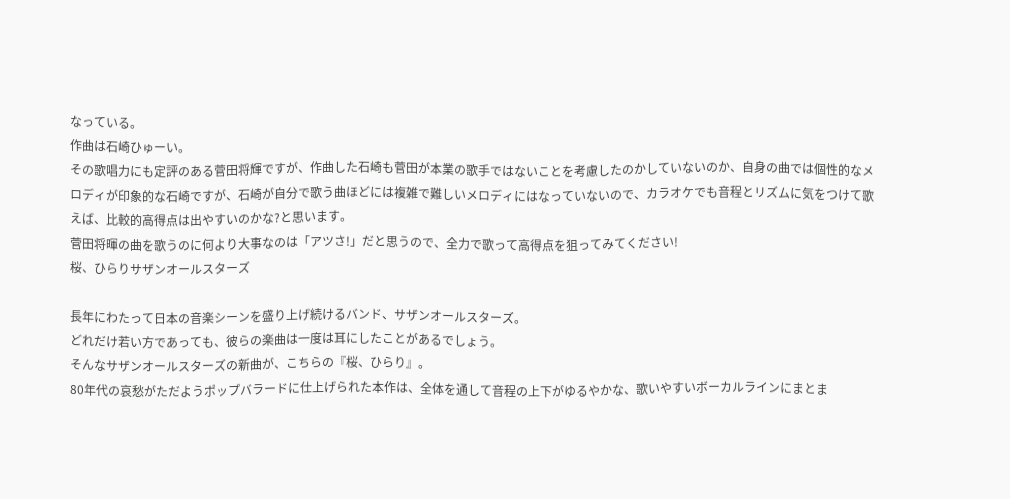なっている。
作曲は石崎ひゅーい。
その歌唱力にも定評のある菅田将輝ですが、作曲した石崎も菅田が本業の歌手ではないことを考慮したのかしていないのか、自身の曲では個性的なメロディが印象的な石崎ですが、石崎が自分で歌う曲ほどには複雑で難しいメロディにはなっていないので、カラオケでも音程とリズムに気をつけて歌えば、比較的高得点は出やすいのかな?と思います。
菅田将暉の曲を歌うのに何より大事なのは「アツさ!」だと思うので、全力で歌って高得点を狙ってみてください!
桜、ひらりサザンオールスターズ

長年にわたって日本の音楽シーンを盛り上げ続けるバンド、サザンオールスターズ。
どれだけ若い方であっても、彼らの楽曲は一度は耳にしたことがあるでしょう。
そんなサザンオールスターズの新曲が、こちらの『桜、ひらり』。
80年代の哀愁がただようポップバラードに仕上げられた本作は、全体を通して音程の上下がゆるやかな、歌いやすいボーカルラインにまとま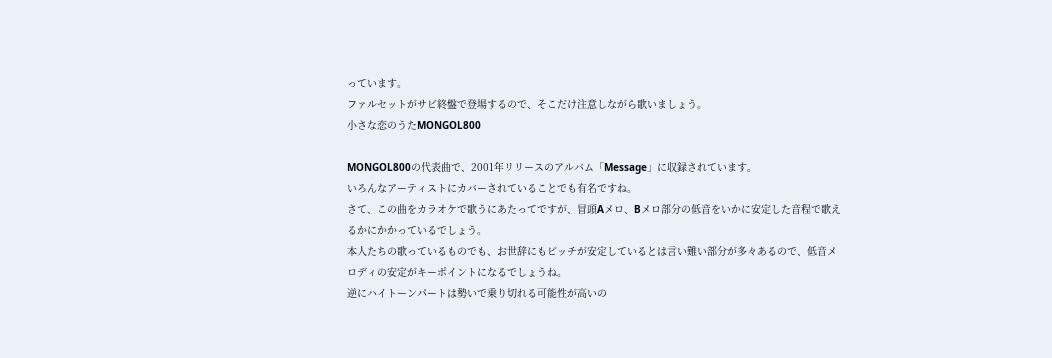っています。
ファルセットがサビ終盤で登場するので、そこだけ注意しながら歌いましょう。
小さな恋のうたMONGOL800

MONGOL800の代表曲で、2001年リリースのアルバム「Message」に収録されています。
いろんなアーティストにカバーされていることでも有名ですね。
さて、この曲をカラオケで歌うにあたってですが、冒頭Aメロ、Bメロ部分の低音をいかに安定した音程で歌えるかにかかっているでしょう。
本人たちの歌っているものでも、お世辞にもピッチが安定しているとは言い難い部分が多々あるので、低音メロディの安定がキーポイントになるでしょうね。
逆にハイトーンパートは勢いで乗り切れる可能性が高いの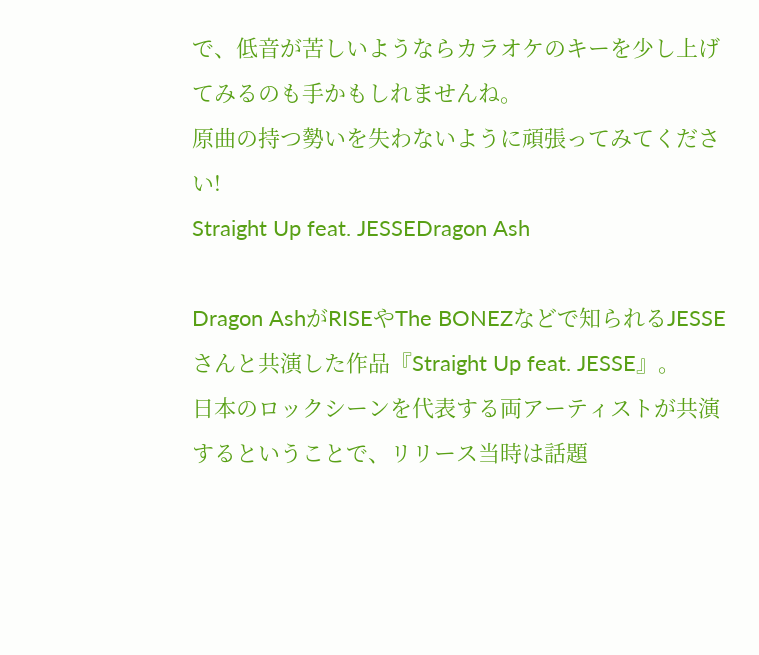で、低音が苦しいようならカラオケのキーを少し上げてみるのも手かもしれませんね。
原曲の持つ勢いを失わないように頑張ってみてください!
Straight Up feat. JESSEDragon Ash

Dragon AshがRISEやThe BONEZなどで知られるJESSEさんと共演した作品『Straight Up feat. JESSE』。
日本のロックシーンを代表する両アーティストが共演するということで、リリース当時は話題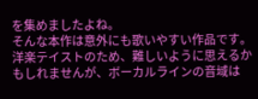を集めましたよね。
そんな本作は意外にも歌いやすい作品です。
洋楽テイストのため、難しいように思えるかもしれませんが、ボーカルラインの音域は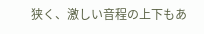狭く、激しい音程の上下もあ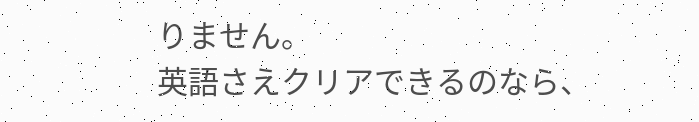りません。
英語さえクリアできるのなら、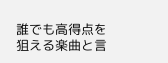誰でも高得点を狙える楽曲と言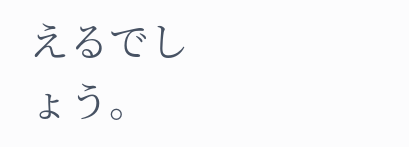えるでしょう。